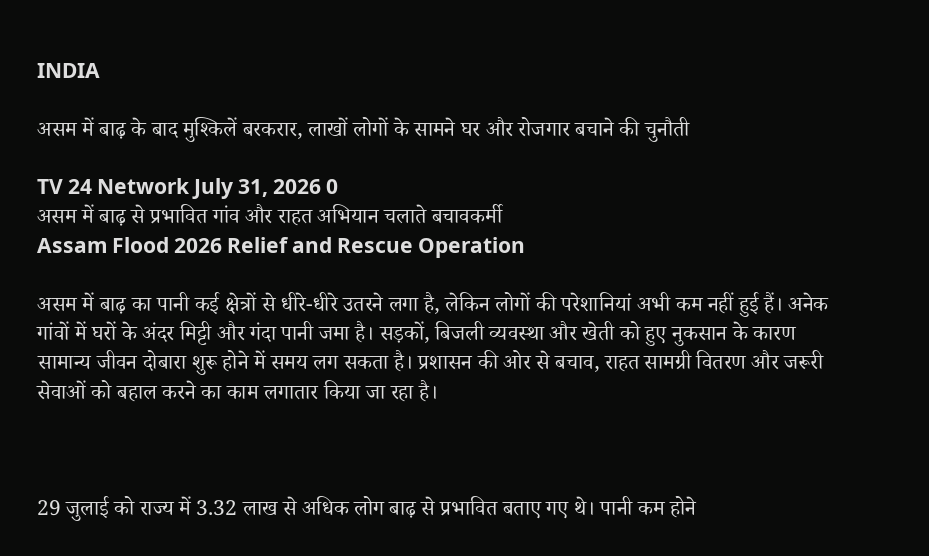INDIA

असम में बाढ़ के बाद मुश्किलें बरकरार, लाखों लोगों के सामने घर और रोजगार बचाने की चुनौती

TV 24 Network July 31, 2026 0
असम में बाढ़ से प्रभावित गांव और राहत अभियान चलाते बचावकर्मी
Assam Flood 2026 Relief and Rescue Operation

असम में बाढ़ का पानी कई क्षेत्रों से धीरे-धीरे उतरने लगा है, लेकिन लोगों की परेशानियां अभी कम नहीं हुई हैं। अनेक गांवों में घरों के अंदर मिट्टी और गंदा पानी जमा है। सड़कों, बिजली व्यवस्था और खेती को हुए नुकसान के कारण सामान्य जीवन दोबारा शुरू होने में समय लग सकता है। प्रशासन की ओर से बचाव, राहत सामग्री वितरण और जरूरी सेवाओं को बहाल करने का काम लगातार किया जा रहा है।



29 जुलाई को राज्य में 3.32 लाख से अधिक लोग बाढ़ से प्रभावित बताए गए थे। पानी कम होने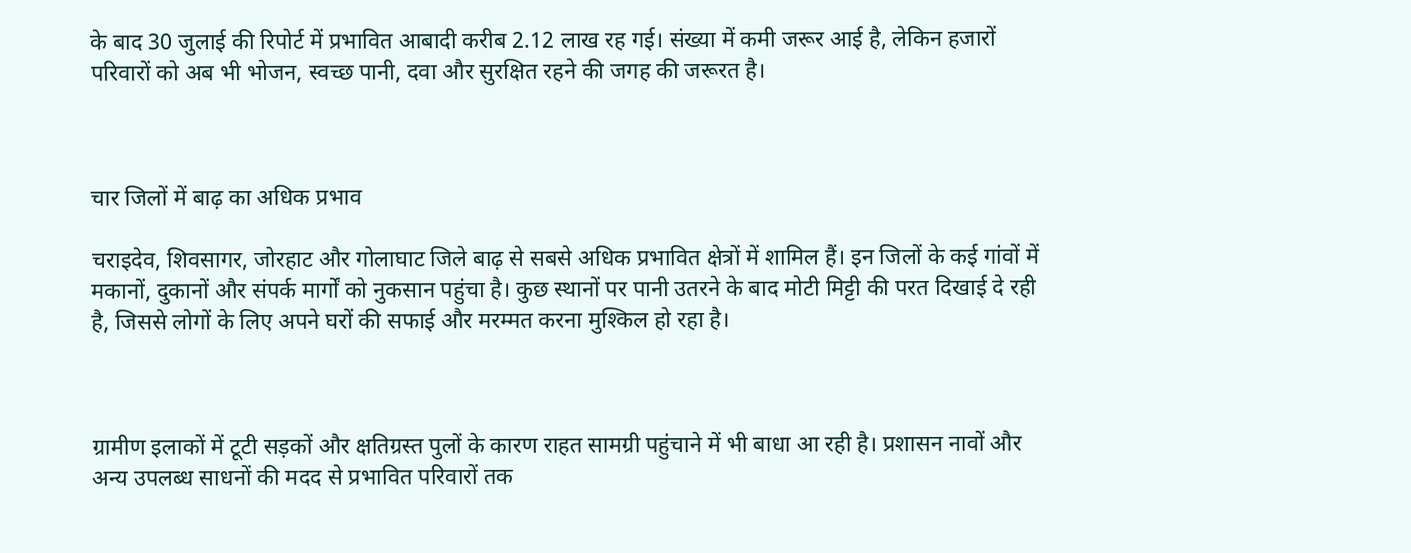के बाद 30 जुलाई की रिपोर्ट में प्रभावित आबादी करीब 2.12 लाख रह गई। संख्या में कमी जरूर आई है, लेकिन हजारों परिवारों को अब भी भोजन, स्वच्छ पानी, दवा और सुरक्षित रहने की जगह की जरूरत है।



चार जिलों में बाढ़ का अधिक प्रभाव

चराइदेव, शिवसागर, जोरहाट और गोलाघाट जिले बाढ़ से सबसे अधिक प्रभावित क्षेत्रों में शामिल हैं। इन जिलों के कई गांवों में मकानों, दुकानों और संपर्क मार्गों को नुकसान पहुंचा है। कुछ स्थानों पर पानी उतरने के बाद मोटी मिट्टी की परत दिखाई दे रही है, जिससे लोगों के लिए अपने घरों की सफाई और मरम्मत करना मुश्किल हो रहा है।



ग्रामीण इलाकों में टूटी सड़कों और क्षतिग्रस्त पुलों के कारण राहत सामग्री पहुंचाने में भी बाधा आ रही है। प्रशासन नावों और अन्य उपलब्ध साधनों की मदद से प्रभावित परिवारों तक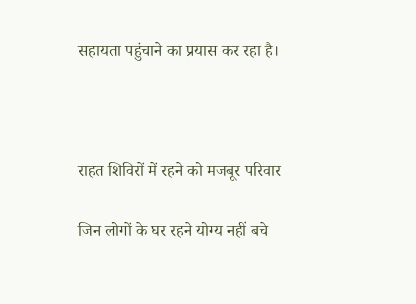सहायता पहुंचाने का प्रयास कर रहा है।



राहत शिविरों में रहने को मजबूर परिवार

जिन लोगों के घर रहने योग्य नहीं बचे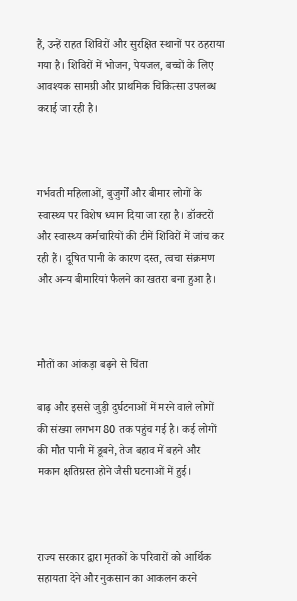हैं, उन्हें राहत शिविरों और सुरक्षित स्थानों पर ठहराया गया है। शिविरों में भोजन, पेयजल, बच्चों के लिए आवश्यक सामग्री और प्राथमिक चिकित्सा उपलब्ध कराई जा रही है।



गर्भवती महिलाओं, बुजुर्गों और बीमार लोगों के स्वास्थ्य पर विशेष ध्यान दिया जा रहा है। डॉक्टरों और स्वास्थ्य कर्मचारियों की टीमें शिविरों में जांच कर रही हैं। दूषित पानी के कारण दस्त, त्वचा संक्रमण और अन्य बीमारियां फैलने का खतरा बना हुआ है।



मौतों का आंकड़ा बढ़ने से चिंता

बाढ़ और इससे जुड़ी दुर्घटनाओं में मरने वाले लोगों की संख्या लगभग 80 तक पहुंच गई है। कई लोगों की मौत पानी में डूबने, तेज बहाव में बहने और मकान क्षतिग्रस्त होने जैसी घटनाओं में हुई।



राज्य सरकार द्वारा मृतकों के परिवारों को आर्थिक सहायता देने और नुकसान का आकलन करने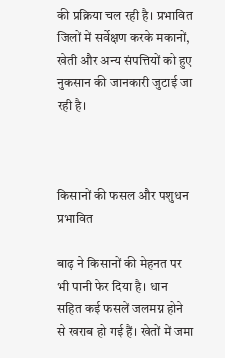की प्रक्रिया चल रही है। प्रभावित जिलों में सर्वेक्षण करके मकानों, खेती और अन्य संपत्तियों को हुए नुकसान की जानकारी जुटाई जा रही है।



किसानों की फसल और पशुधन प्रभावित

बाढ़ ने किसानों की मेहनत पर भी पानी फेर दिया है। धान सहित कई फसलें जलमग्न होने से खराब हो गई हैं। खेतों में जमा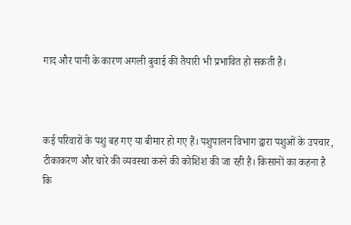गाद और पानी के कारण अगली बुवाई की तैयारी भी प्रभावित हो सकती है।



कई परिवारों के पशु बह गए या बीमार हो गए हैं। पशुपालन विभाग द्वारा पशुओं के उपचार, टीकाकरण और चारे की व्यवस्था करने की कोशिश की जा रही है। किसानों का कहना है कि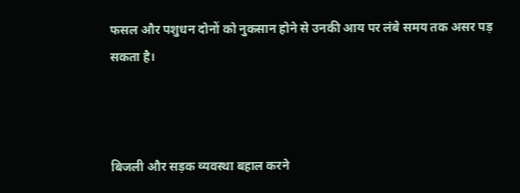फसल और पशुधन दोनों को नुकसान होने से उनकी आय पर लंबे समय तक असर पड़ सकता है।



बिजली और सड़क व्यवस्था बहाल करने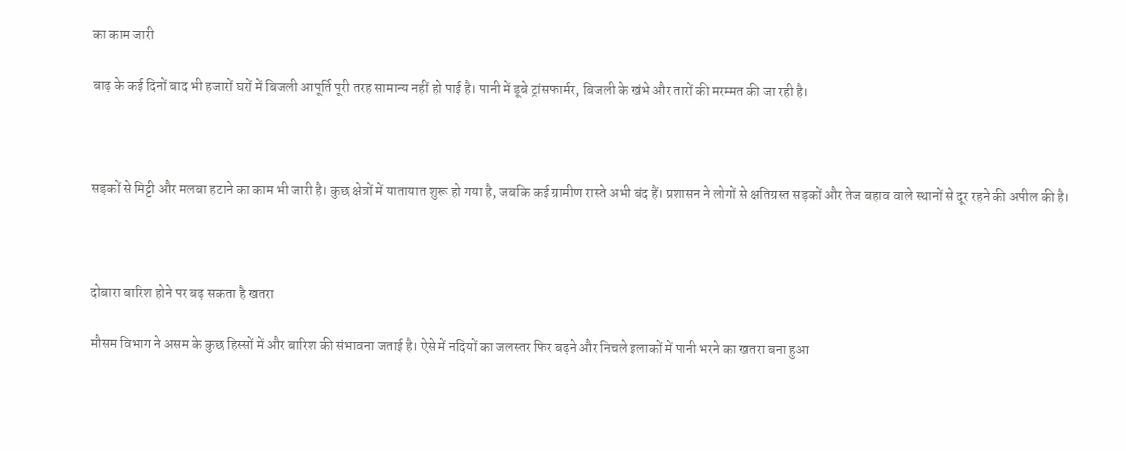का काम जारी

बाढ़ के कई दिनों बाद भी हजारों घरों में बिजली आपूर्ति पूरी तरह सामान्य नहीं हो पाई है। पानी में डूबे ट्रांसफार्मर, बिजली के खंभे और तारों की मरम्मत की जा रही है।



सड़कों से मिट्टी और मलबा हटाने का काम भी जारी है। कुछ क्षेत्रों में यातायात शुरू हो गया है, जबकि कई ग्रामीण रास्ते अभी बंद हैं। प्रशासन ने लोगों से क्षतिग्रस्त सड़कों और तेज बहाव वाले स्थानों से दूर रहने की अपील की है।



दोबारा बारिश होने पर बढ़ सकता है खतरा

मौसम विभाग ने असम के कुछ हिस्सों में और बारिश की संभावना जताई है। ऐसे में नदियों का जलस्तर फिर बढ़ने और निचले इलाकों में पानी भरने का खतरा बना हुआ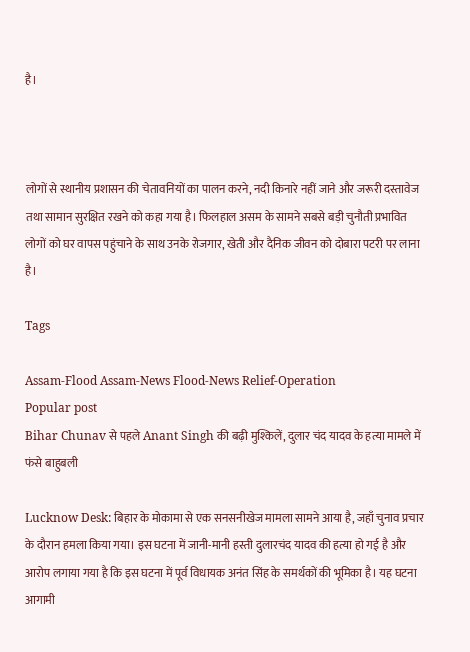है।



लोगों से स्थानीय प्रशासन की चेतावनियों का पालन करने, नदी किनारे नहीं जाने और जरूरी दस्तावेज तथा सामान सुरक्षित रखने को कहा गया है। फिलहाल असम के सामने सबसे बड़ी चुनौती प्रभावित लोगों को घर वापस पहुंचाने के साथ उनके रोजगार, खेती और दैनिक जीवन को दोबारा पटरी पर लाना है।

Tags

Assam-Flood Assam-News Flood-News Relief-Operation
Popular post
Bihar Chunav से पहले Anant Singh की बढ़ी मुश्किलें, दुलार चंद यादव के हत्या मामले में फंसे बाहुबली

Lucknow Desk: बिहार के मोकामा से एक सनसनीखेज मामला सामने आया है, जहाँ चुनाव प्रचार के दौरान हमला किया गया। इस घटना में जानी-मानी हस्ती दुलारचंद यादव की हत्या हो गई है और आरोप लगाया गया है कि इस घटना में पूर्व विधायक अनंत सिंह के समर्थकों की भूमिका है। यह घटना आगामी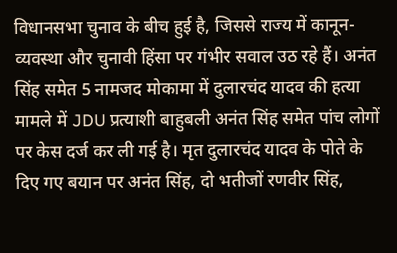विधानसभा चुनाव के बीच हुई है, जिससे राज्य में कानून-व्यवस्था और चुनावी हिंसा पर गंभीर सवाल उठ रहे हैं। अनंत सिंह समेत 5 नामजद मोकामा में दुलारचंद यादव की हत्या मामले में JDU प्रत्याशी बाहुबली अनंत सिंह समेत पांच लोगों पर केस दर्ज कर ली गई है। मृत दुलारचंद यादव के पोते के दिए गए बयान पर अनंत सिंह, दो भतीजों रणवीर सिंह,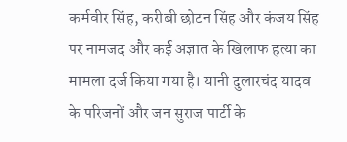कर्मवीर सिंह, करीबी छोटन सिंह और कंजय सिंह पर नामजद और कई अज्ञात के खिलाफ हत्या का मामला दर्ज किया गया है। यानी दुलारचंद यादव के परिजनों और जन सुराज पार्टी के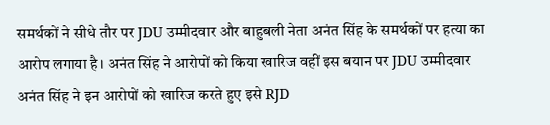समर्थकों ने सीधे तौर पर JDU उम्मीदवार और बाहुबली नेता अनंत सिंह के समर्थकों पर हत्या का आरोप लगाया है। अनंत सिंह ने आरोपों को किया खारिज वहीं इस बयान पर JDU उम्मीदवार अनंत सिंह ने इन आरोपों को खारिज करते हुए इसे RJD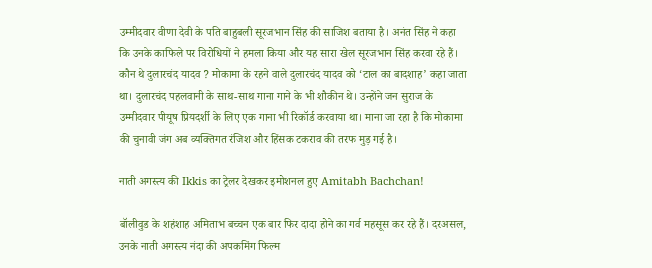उम्मीदवार वीणा देवी के पति बाहुबली सूरजभान सिंह की साजिश बताया है। अनंत सिंह ने कहा कि उनके काफिले पर विरोधियों ने हमला किया और यह सारा खेल सूरजभान सिंह करवा रहे हैं। कौन थे दुलारचंद यादव ? मोकामा के रहने वाले दुलारचंद यादव को ‘टाल का बादशाह’ कहा जाता था। दुलारचंद पहलवानी के साथ-साथ गाना गाने के भी शौकीन थे। उन्होंने जन सुराज के उम्मीदवार पीयूष प्रियदर्शी के लिए एक गाना भी रिकॉर्ड करवाया था। माना जा रहा है कि मोकामा की चुनावी जंग अब व्यक्तिगत रंजिश और हिंसक टकराव की तरफ मुड़ गई है।

नाती अगस्त्य की Ikkis का ट्रेलर देखकर इमोशनल हुए Amitabh Bachchan!

बॉलीवुड के शहंशाह अमिताभ बच्चन एक बार फिर दादा होने का गर्व महसूस कर रहे हैं। दरअसल, उनके नाती अगस्त्य नंदा की अपकमिंग फिल्म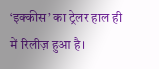‘इक्कीस’ का ट्रेलर हाल ही में रिलीज़ हुआ है।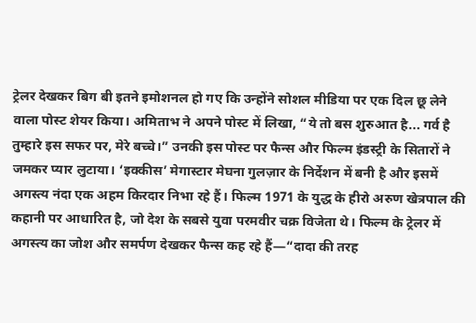ट्रेलर देखकर बिग बी इतने इमोशनल हो गए कि उन्होंने सोशल मीडिया पर एक दिल छू लेने वाला पोस्ट शेयर किया। अमिताभ ने अपने पोस्ट में लिखा, “ये तो बस शुरुआत है... गर्व है तुम्हारे इस सफर पर, मेरे बच्चे।” उनकी इस पोस्ट पर फैन्स और फिल्म इंडस्ट्री के सितारों ने जमकर प्यार लुटाया। ‘इक्कीस’ मेगास्टार मेघना गुलज़ार के निर्देशन में बनी है और इसमें अगस्त्य नंदा एक अहम किरदार निभा रहे हैं। फिल्म 1971 के युद्ध के हीरो अरुण खेत्रपाल की कहानी पर आधारित है, जो देश के सबसे युवा परमवीर चक्र विजेता थे। फिल्म के ट्रेलर में अगस्त्य का जोश और समर्पण देखकर फैन्स कह रहे हैं—“दादा की तरह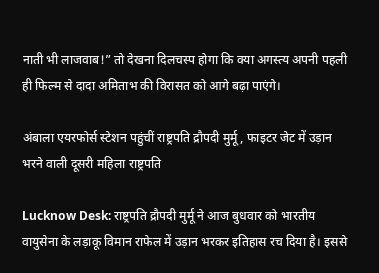नाती भी लाजवाब!” तो देखना दिलचस्प होगा कि क्या अगस्त्य अपनी पहली ही फिल्म से दादा अमिताभ की विरासत को आगे बढ़ा पाएंगे।

अंबाला एयरफोर्स स्टेशन पहुंचीं राष्ट्रपति द्रौपदी मुर्मू, फाइटर जेट में उड़ान भरने वाली दूसरी महिला राष्ट्रपति

Lucknow Desk: राष्ट्रपति द्रौपदी मुर्मू ने आज बुधवार को भारतीय वायुसेना के लड़ाकू विमान राफेल में उड़ान भरकर इतिहास रच दिया है। इससे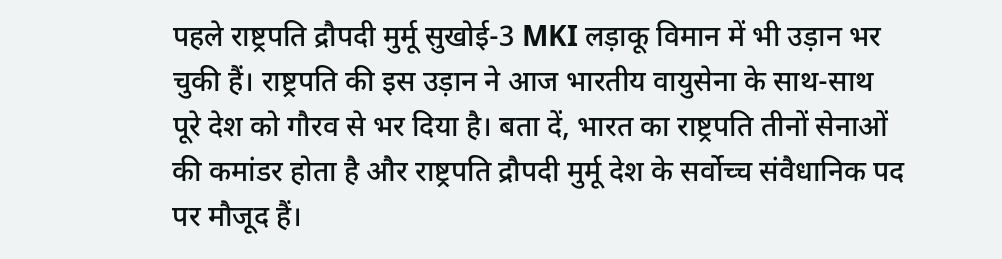पहले राष्ट्रपति द्रौपदी मुर्मू सुखोई-3 MKI लड़ाकू विमान में भी उड़ान भर चुकी हैं। राष्ट्रपति की इस उड़ान ने आज भारतीय वायुसेना के साथ-साथ पूरे देश को गौरव से भर दिया है। बता दें, भारत का राष्ट्रपति तीनों सेनाओं की कमांडर होता है और राष्ट्रपति द्रौपदी मुर्मू देश के सर्वोच्च संवैधानिक पद पर मौजूद हैं।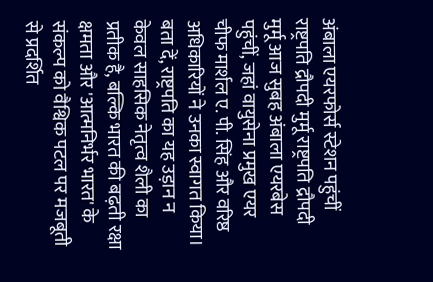अंबाला एयरफोर्स स्टेशन पहुंचीं राष्ट्रपति द्रौपदी मुर्मू राष्ट्रपति द्रौपदी मुर्मू आज सुबह अंबाला एयरबेस पहुंचीं, जहां वायुसेना प्रमुख एयर चीफ मार्शल ए. पी. सिंह और वरिष्ठ अधिकारियों ने उनका स्वागत किया। बता दें, राष्ट्रपति का यह उड़ान न केवल साहसिक नेतृत्व शैली का प्रतीक है, बल्कि भारत की बढ़ती रक्षा क्षमता और 'आत्मनिर्भर भारत' के संकल्प को वैश्विक पटल पर मजबूती से प्रदर्शित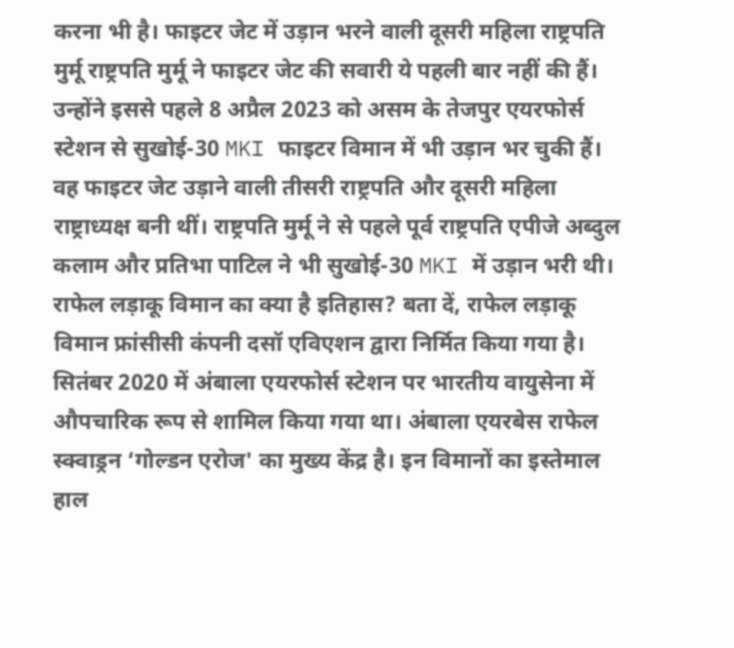करना भी है। फाइटर जेट में उड़ान भरने वाली दूसरी महिला राष्ट्रपति मुर्मू राष्ट्रपति मुर्मू ने फाइटर जेट की सवारी ये पहली बार नहीं की हैं। उन्होंने इससे पहले 8 अप्रैल 2023 को असम के तेजपुर एयरफोर्स स्टेशन से सुखोई-30 MKI फाइटर विमान में भी उड़ान भर चुकी हैं। वह फाइटर जेट उड़ाने वाली तीसरी राष्ट्रपति और दूसरी महिला राष्ट्राध्यक्ष बनी थीं। राष्ट्रपति मुर्मू ने से पहले पूर्व राष्ट्रपति एपीजे अब्दुल कलाम और प्रतिभा पाटिल ने भी सुखोई-30 MKI में उड़ान भरी थी। राफेल लड़ाकू विमान का क्या है इतिहास? बता दें, राफेल लड़ाकू विमान फ्रांसीसी कंपनी दसॉ एविएशन द्वारा निर्मित किया गया है। सितंबर 2020 में अंबाला एयरफोर्स स्टेशन पर भारतीय वायुसेना में औपचारिक रूप से शामिल किया गया था। अंबाला एयरबेस राफेल स्क्वाड्रन ‘गोल्डन एरोज' का मुख्य केंद्र है। इन विमानों का इस्तेमाल हाल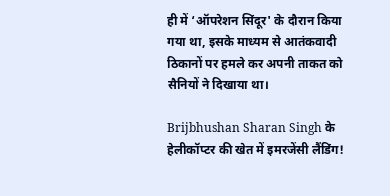ही में ‘ऑपरेशन सिंदूर' के दौरान किया गया था, इसके माध्यम से आतंकवादी ठिकानों पर हमले कर अपनी ताकत को सैनियों ने दिखाया था।

Brijbhushan Sharan Singh के हेलीकॉप्टर की खेत में इमरजेंसी लैंडिंग!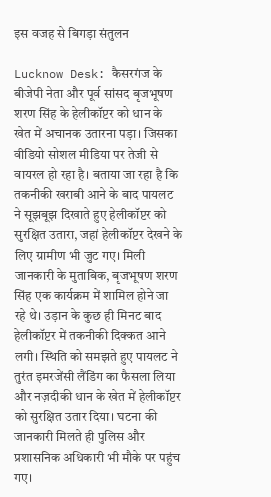इस वजह से बिगड़ा संतुलन

Lucknow Desk: कैसरगंज के बीजेपी नेता और पूर्व सांसद बृजभूषण शरण सिंह के हेलीकॉप्टर को धान के खेत में अचानक उतारना पड़ा। जिसका वीडियो सोशल मीडिया पर तेजी से वायरल हो रहा है। बताया जा रहा है कि तकनीकी खराबी आने के बाद पायलट ने सूझबूझ दिखाते हुए हेलीकॉप्टर को सुरक्षित उतारा, जहां हेलीकॉप्टर देखने के लिए ग्रामीण भी जुट गए। मिली जानकारी के मुताबिक, बृजभूषण शरण सिंह एक कार्यक्रम में शामिल होने जा रहे थे। उड़ान के कुछ ही मिनट बाद हेलीकॉप्टर में तकनीकी दिक्कत आने लगी। स्थिति को समझते हुए पायलट ने तुरंत इमरजेंसी लैंडिंग का फैसला लिया और नज़दीकी धान के खेत में हेलीकॉप्टर को सुरक्षित उतार दिया। घटना की जानकारी मिलते ही पुलिस और प्रशासनिक अधिकारी भी मौके पर पहुंच गए।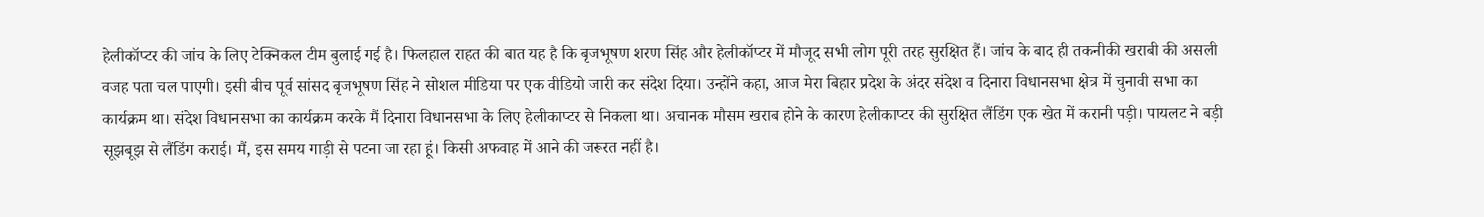हेलीकॉप्टर की जांच के लिए टेक्निकल टीम बुलाई गई है। फिलहाल राहत की बात यह है कि बृजभूषण शरण सिंह और हेलीकॉप्टर में मौजूद सभी लोग पूरी तरह सुरक्षित हैं। जांच के बाद ही तकनीकी खराबी की असली वजह पता चल पाएगी। इसी बीच पूर्व सांसद बृजभूषण सिंह ने सोशल मीडिया पर एक वीडियो जारी कर संदेश दिया। उन्होंने कहा, आज मेरा बिहार प्रदेश के अंदर संदेश व दिनारा विधानसभा क्षेत्र में चुनावी सभा का कार्यक्रम था। संदेश विधानसभा का कार्यक्रम करके मैं दिनारा विधानसभा के लिए हेलीकाप्टर से निकला था। अचानक मौसम खराब होने के कारण हेलीकाप्टर की सुरक्षित लैंडिंग एक खेत में करानी पड़ी। पायलट ने बड़ी सूझबूझ से लैंडिंग कराई। मैं, इस समय गाड़ी से पटना जा रहा हूं। किसी अफवाह में आने की जरूरत नहीं है।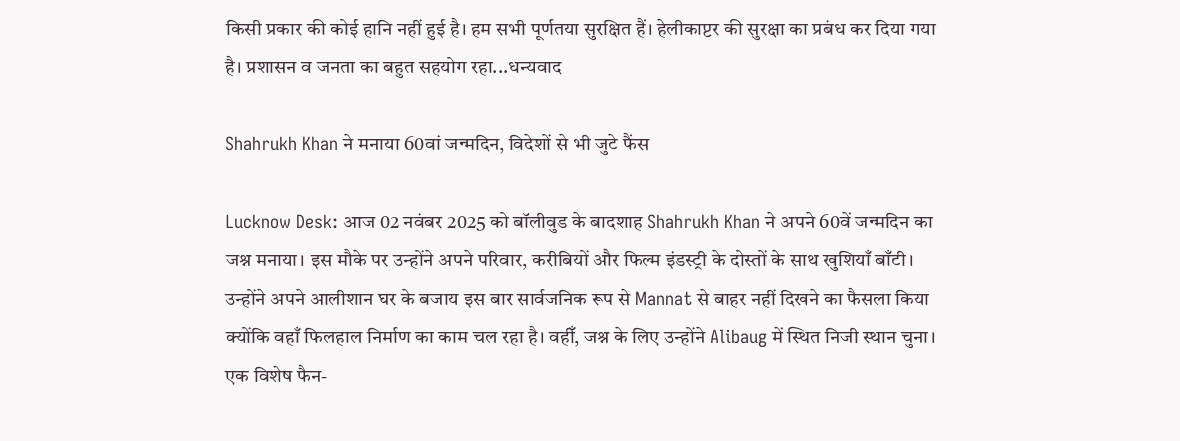किसी प्रकार की कोई हानि नहीं हुई है। हम सभी पूर्णतया सुरक्षित हैं। हेलीकाप्टर की सुरक्षा का प्रबंध कर दिया गया है। प्रशासन व जनता का बहुत सहयोग रहा...धन्यवाद

Shahrukh Khan ने मनाया 60वां जन्मदिन, विदेशों से भी जुटे फैंस

Lucknow Desk: आज 02 नवंबर 2025 को बॉलीवुड के बादशाह Shahrukh Khan ने अपने 60वें जन्मदिन का जश्न मनाया। इस मौके पर उन्होंने अपने परिवार, करीबियों और फिल्म इंडस्ट्री के दोस्तों के साथ खुशियाँ बाँटी। उन्होंने अपने आलीशान घर के बजाय इस बार सार्वजनिक रूप से Mannat से बाहर नहीं दिखने का फैसला किया क्योंकि वहाँ फिलहाल निर्माण का काम चल रहा है। वहीँ, जश्न के लिए उन्होंने Alibaug में स्थित निजी स्थान चुना। एक विशेष फैन-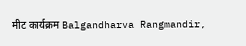मीट कार्यक्रम Balgandharva Rangmandir,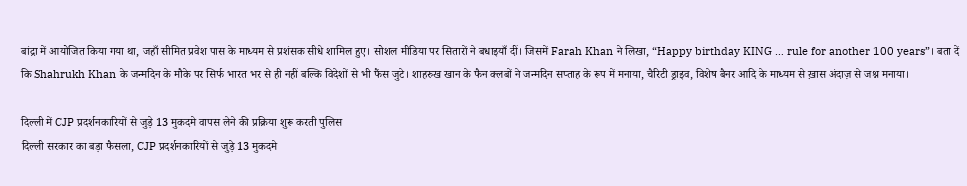बांद्रा में आयोजित किया गया था, जहाँ सीमित प्रवेश पास के माध्यम से प्रशंसक सीधे शामिल हुए। सोशल मीडिया पर सितारों ने बधाइयाँ दीं। जिसमें Farah Khan ने लिखा, “Happy birthday KING … rule for another 100 years”। बता दें कि Shahrukh Khan के जन्मदिन के मौके पर सिर्फ भारत भर से ही नहीं बल्कि विदेशों से भी फैंस जुटे। शाहरुख खान के फैन क्लबों ने जन्मदिन सप्ताह के रूप में मनाया, चैरिटी ड्राइव, विशेष बैनर आदि के माध्यम से ख़ास अंदाज़ से जश्न मनाया।

दिल्ली में CJP प्रदर्शनकारियों से जुड़े 13 मुकदमे वापस लेने की प्रक्रिया शुरू करती पुलिस
दिल्ली सरकार का बड़ा फैसला, CJP प्रदर्शनकारियों से जुड़े 13 मुकदमे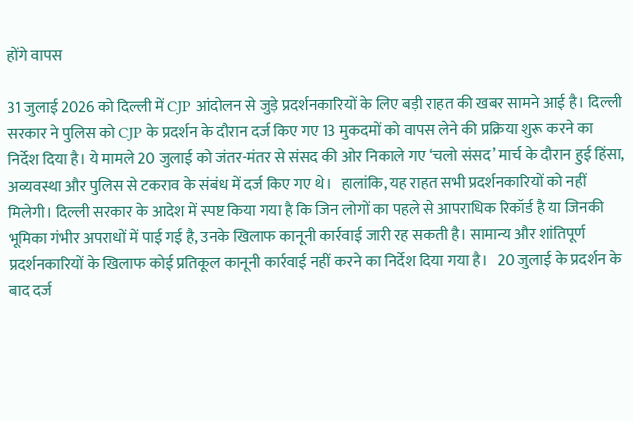होंगे वापस

31 जुलाई 2026 को दिल्ली में CJP आंदोलन से जुड़े प्रदर्शनकारियों के लिए बड़ी राहत की खबर सामने आई है। दिल्ली सरकार ने पुलिस को CJP के प्रदर्शन के दौरान दर्ज किए गए 13 मुकदमों को वापस लेने की प्रक्रिया शुरू करने का निर्देश दिया है। ये मामले 20 जुलाई को जंतर-मंतर से संसद की ओर निकाले गए ‘चलो संसद’ मार्च के दौरान हुई हिंसा, अव्यवस्था और पुलिस से टकराव के संबंध में दर्ज किए गए थे।   हालांकि, यह राहत सभी प्रदर्शनकारियों को नहीं मिलेगी। दिल्ली सरकार के आदेश में स्पष्ट किया गया है कि जिन लोगों का पहले से आपराधिक रिकॉर्ड है या जिनकी भूमिका गंभीर अपराधों में पाई गई है, उनके खिलाफ कानूनी कार्रवाई जारी रह सकती है। सामान्य और शांतिपूर्ण प्रदर्शनकारियों के खिलाफ कोई प्रतिकूल कानूनी कार्रवाई नहीं करने का निर्देश दिया गया है।   20 जुलाई के प्रदर्शन के बाद दर्ज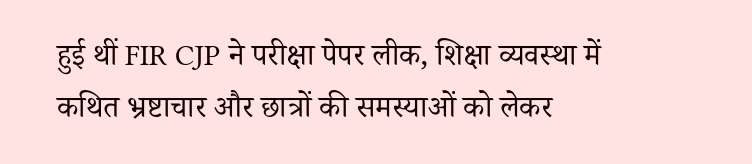हुई थीं FIR CJP ने परीक्षा पेपर लीक, शिक्षा व्यवस्था में कथित भ्रष्टाचार और छात्रों की समस्याओं को लेकर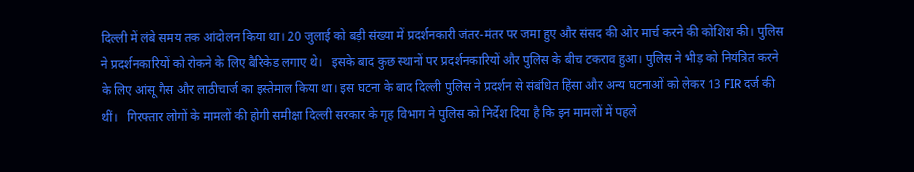दिल्ली में लंबे समय तक आंदोलन किया था। 20 जुलाई को बड़ी संख्या में प्रदर्शनकारी जंतर-मंतर पर जमा हुए और संसद की ओर मार्च करने की कोशिश की। पुलिस ने प्रदर्शनकारियों को रोकने के लिए बैरिकेड लगाए थे।   इसके बाद कुछ स्थानों पर प्रदर्शनकारियों और पुलिस के बीच टकराव हुआ। पुलिस ने भीड़ को नियंत्रित करने के लिए आंसू गैस और लाठीचार्ज का इस्तेमाल किया था। इस घटना के बाद दिल्ली पुलिस ने प्रदर्शन से संबंधित हिंसा और अन्य घटनाओं को लेकर 13 FIR दर्ज की थीं।   गिरफ्तार लोगों के मामलों की होगी समीक्षा दिल्ली सरकार के गृह विभाग ने पुलिस को निर्देश दिया है कि इन मामलों में पहले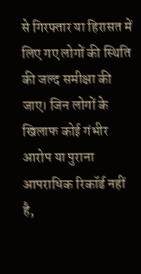से गिरफ्तार या हिरासत में लिए गए लोगों की स्थिति की जल्द समीक्षा की जाए। जिन लोगों के खिलाफ कोई गंभीर आरोप या पुराना आपराधिक रिकॉर्ड नहीं है,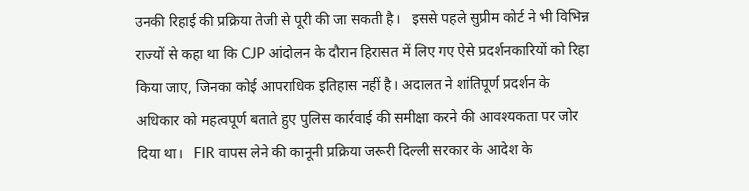उनकी रिहाई की प्रक्रिया तेजी से पूरी की जा सकती है।   इससे पहले सुप्रीम कोर्ट ने भी विभिन्न राज्यों से कहा था कि CJP आंदोलन के दौरान हिरासत में लिए गए ऐसे प्रदर्शनकारियों को रिहा किया जाए, जिनका कोई आपराधिक इतिहास नहीं है। अदालत ने शांतिपूर्ण प्रदर्शन के अधिकार को महत्वपूर्ण बताते हुए पुलिस कार्रवाई की समीक्षा करने की आवश्यकता पर जोर दिया था।   FIR वापस लेने की कानूनी प्रक्रिया जरूरी दिल्ली सरकार के आदेश के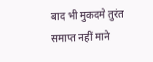बाद भी मुकदमे तुरंत समाप्त नहीं माने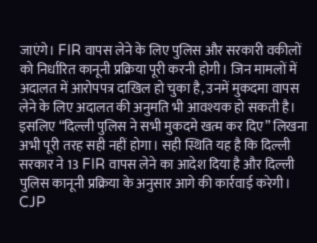जाएंगे। FIR वापस लेने के लिए पुलिस और सरकारी वकीलों को निर्धारित कानूनी प्रक्रिया पूरी करनी होगी। जिन मामलों में अदालत में आरोपपत्र दाखिल हो चुका है, उनमें मुकदमा वापस लेने के लिए अदालत की अनुमति भी आवश्यक हो सकती है।   इसलिए “दिल्ली पुलिस ने सभी मुकदमे खत्म कर दिए” लिखना अभी पूरी तरह सही नहीं होगा। सही स्थिति यह है कि दिल्ली सरकार ने 13 FIR वापस लेने का आदेश दिया है और दिल्ली पुलिस कानूनी प्रक्रिया के अनुसार आगे की कार्रवाई करेगी।   CJP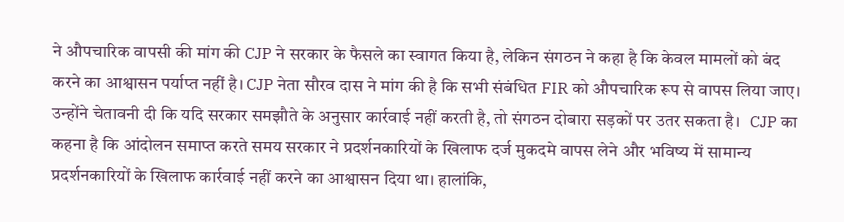ने औपचारिक वापसी की मांग की CJP ने सरकार के फैसले का स्वागत किया है, लेकिन संगठन ने कहा है कि केवल मामलों को बंद करने का आश्वासन पर्याप्त नहीं है। CJP नेता सौरव दास ने मांग की है कि सभी संबंधित FIR को औपचारिक रूप से वापस लिया जाए। उन्होंने चेतावनी दी कि यदि सरकार समझौते के अनुसार कार्रवाई नहीं करती है, तो संगठन दोबारा सड़कों पर उतर सकता है।   CJP का कहना है कि आंदोलन समाप्त करते समय सरकार ने प्रदर्शनकारियों के खिलाफ दर्ज मुकदमे वापस लेने और भविष्य में सामान्य प्रदर्शनकारियों के खिलाफ कार्रवाई नहीं करने का आश्वासन दिया था। हालांकि,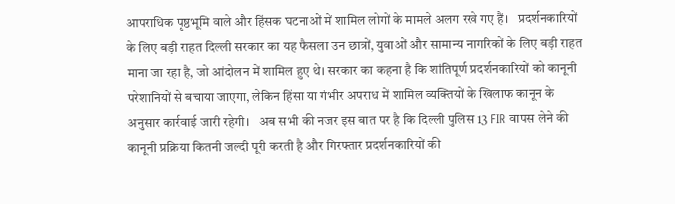आपराधिक पृष्ठभूमि वाले और हिंसक घटनाओं में शामिल लोगों के मामले अलग रखे गए हैं।   प्रदर्शनकारियों के लिए बड़ी राहत दिल्ली सरकार का यह फैसला उन छात्रों, युवाओं और सामान्य नागरिकों के लिए बड़ी राहत माना जा रहा है, जो आंदोलन में शामिल हुए थे। सरकार का कहना है कि शांतिपूर्ण प्रदर्शनकारियों को कानूनी परेशानियों से बचाया जाएगा, लेकिन हिंसा या गंभीर अपराध में शामिल व्यक्तियों के खिलाफ कानून के अनुसार कार्रवाई जारी रहेगी।   अब सभी की नजर इस बात पर है कि दिल्ली पुलिस 13 FIR वापस लेने की कानूनी प्रक्रिया कितनी जल्दी पूरी करती है और गिरफ्तार प्रदर्शनकारियों की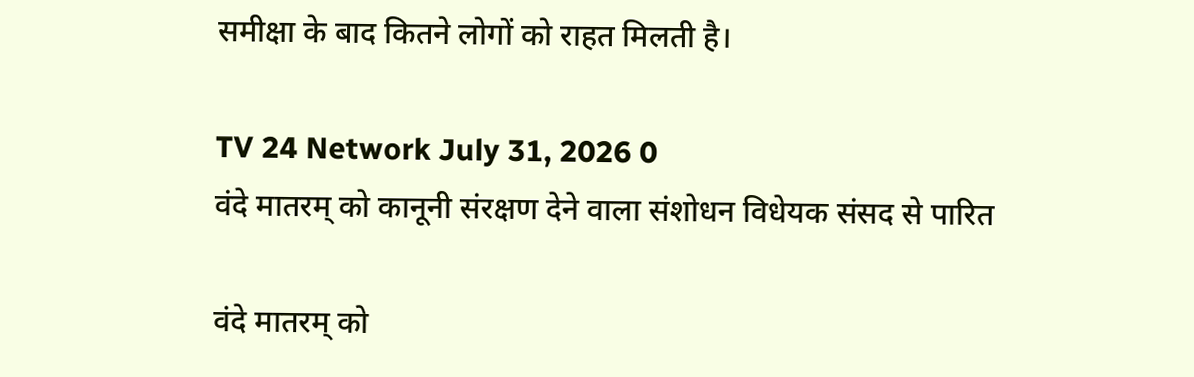समीक्षा के बाद कितने लोगों को राहत मिलती है।

TV 24 Network July 31, 2026 0
वंदे मातरम् को कानूनी संरक्षण देने वाला संशोधन विधेयक संसद से पारित

वंदे मातरम् को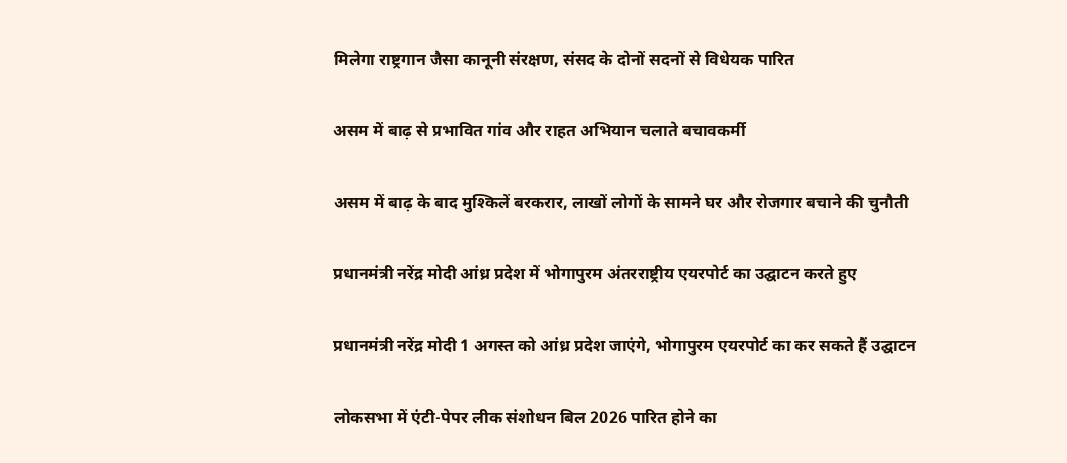मिलेगा राष्ट्रगान जैसा कानूनी संरक्षण, संसद के दोनों सदनों से विधेयक पारित

असम में बाढ़ से प्रभावित गांव और राहत अभियान चलाते बचावकर्मी

असम में बाढ़ के बाद मुश्किलें बरकरार, लाखों लोगों के सामने घर और रोजगार बचाने की चुनौती

प्रधानमंत्री नरेंद्र मोदी आंध्र प्रदेश में भोगापुरम अंतरराष्ट्रीय एयरपोर्ट का उद्घाटन करते हुए

प्रधानमंत्री नरेंद्र मोदी 1 अगस्त को आंध्र प्रदेश जाएंगे, भोगापुरम एयरपोर्ट का कर सकते हैं उद्घाटन

लोकसभा में एंटी-पेपर लीक संशोधन बिल 2026 पारित होने का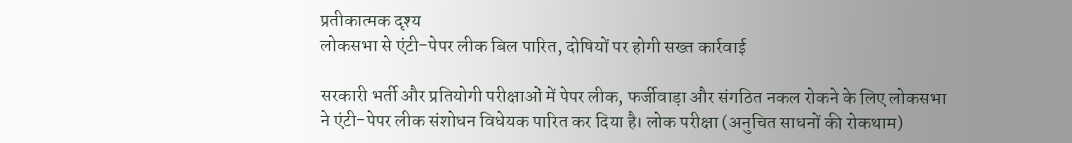प्रतीकात्मक दृश्य
लोकसभा से एंटी-पेपर लीक बिल पारित, दोषियों पर होगी सख्त कार्रवाई

सरकारी भर्ती और प्रतियोगी परीक्षाओं में पेपर लीक, फर्जीवाड़ा और संगठित नकल रोकने के लिए लोकसभा ने एंटी-पेपर लीक संशोधन विधेयक पारित कर दिया है। लोक परीक्षा (अनुचित साधनों की रोकथाम)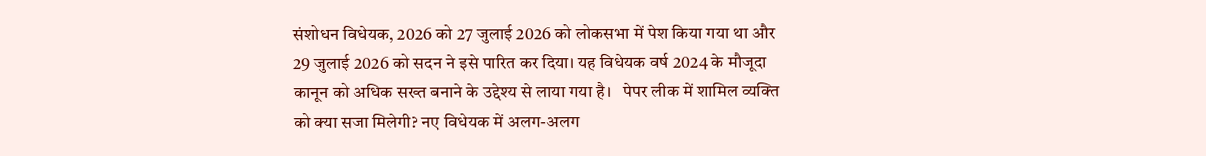संशोधन विधेयक, 2026 को 27 जुलाई 2026 को लोकसभा में पेश किया गया था और 29 जुलाई 2026 को सदन ने इसे पारित कर दिया। यह विधेयक वर्ष 2024 के मौजूदा कानून को अधिक सख्त बनाने के उद्देश्य से लाया गया है।   पेपर लीक में शामिल व्यक्ति को क्या सजा मिलेगी? नए विधेयक में अलग-अलग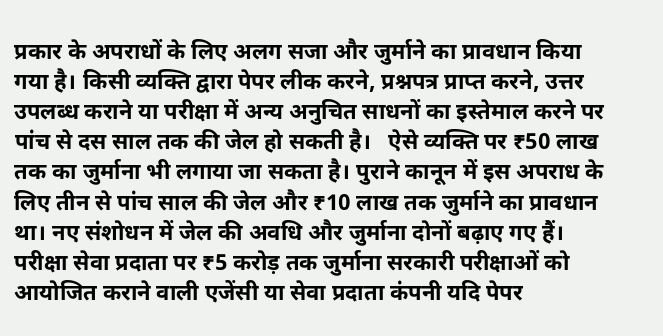प्रकार के अपराधों के लिए अलग सजा और जुर्माने का प्रावधान किया गया है। किसी व्यक्ति द्वारा पेपर लीक करने, प्रश्नपत्र प्राप्त करने, उत्तर उपलब्ध कराने या परीक्षा में अन्य अनुचित साधनों का इस्तेमाल करने पर पांच से दस साल तक की जेल हो सकती है।   ऐसे व्यक्ति पर ₹50 लाख तक का जुर्माना भी लगाया जा सकता है। पुराने कानून में इस अपराध के लिए तीन से पांच साल की जेल और ₹10 लाख तक जुर्माने का प्रावधान था। नए संशोधन में जेल की अवधि और जुर्माना दोनों बढ़ाए गए हैं।   परीक्षा सेवा प्रदाता पर ₹5 करोड़ तक जुर्माना सरकारी परीक्षाओं को आयोजित कराने वाली एजेंसी या सेवा प्रदाता कंपनी यदि पेपर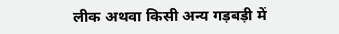लीक अथवा किसी अन्य गड़बड़ी में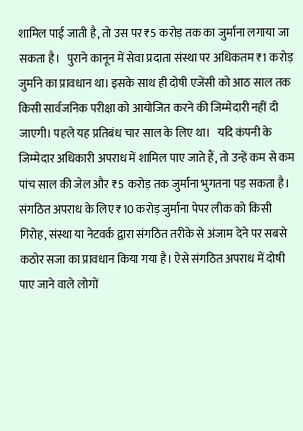शामिल पाई जाती है, तो उस पर ₹5 करोड़ तक का जुर्माना लगाया जा सकता है।   पुराने कानून में सेवा प्रदाता संस्था पर अधिकतम ₹1 करोड़ जुर्माने का प्रावधान था। इसके साथ ही दोषी एजेंसी को आठ साल तक किसी सार्वजनिक परीक्षा को आयोजित करने की जिम्मेदारी नहीं दी जाएगी। पहले यह प्रतिबंध चार साल के लिए था।   यदि कंपनी के जिम्मेदार अधिकारी अपराध में शामिल पाए जाते हैं, तो उन्हें कम से कम पांच साल की जेल और ₹5 करोड़ तक जुर्माना भुगतना पड़ सकता है।   संगठित अपराध के लिए ₹10 करोड़ जुर्माना पेपर लीक को किसी गिरोह, संस्था या नेटवर्क द्वारा संगठित तरीके से अंजाम देने पर सबसे कठोर सजा का प्रावधान किया गया है। ऐसे संगठित अपराध में दोषी पाए जाने वाले लोगों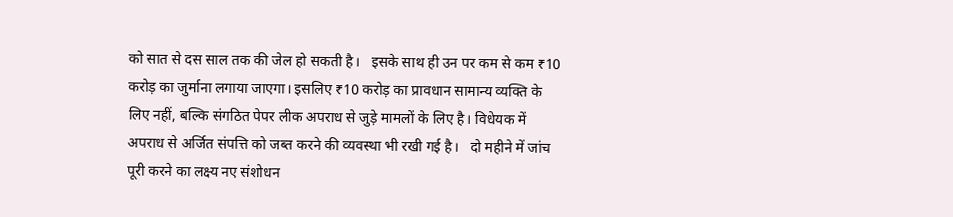को सात से दस साल तक की जेल हो सकती है।   इसके साथ ही उन पर कम से कम ₹10 करोड़ का जुर्माना लगाया जाएगा। इसलिए ₹10 करोड़ का प्रावधान सामान्य व्यक्ति के लिए नहीं, बल्कि संगठित पेपर लीक अपराध से जुड़े मामलों के लिए है। विधेयक में अपराध से अर्जित संपत्ति को जब्त करने की व्यवस्था भी रखी गई है।   दो महीने में जांच पूरी करने का लक्ष्य नए संशोधन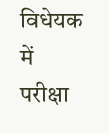विधेयक में परीक्षा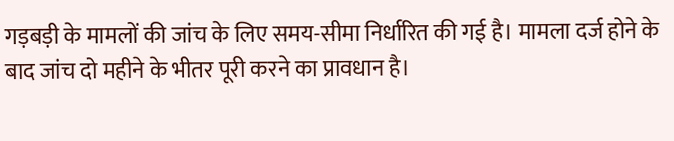गड़बड़ी के मामलों की जांच के लिए समय-सीमा निर्धारित की गई है। मामला दर्ज होने के बाद जांच दो महीने के भीतर पूरी करने का प्रावधान है।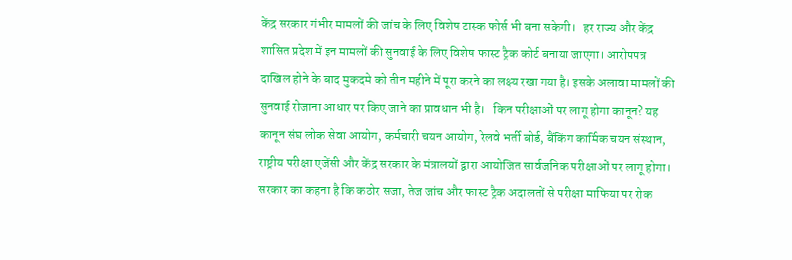केंद्र सरकार गंभीर मामलों की जांच के लिए विशेष टास्क फोर्स भी बना सकेगी।   हर राज्य और केंद्र शासित प्रदेश में इन मामलों की सुनवाई के लिए विशेष फास्ट ट्रैक कोर्ट बनाया जाएगा। आरोपपत्र दाखिल होने के बाद मुकदमे को तीन महीने में पूरा करने का लक्ष्य रखा गया है। इसके अलावा मामलों की सुनवाई रोजाना आधार पर किए जाने का प्रावधान भी है।   किन परीक्षाओं पर लागू होगा कानून? यह कानून संघ लोक सेवा आयोग, कर्मचारी चयन आयोग, रेलवे भर्ती बोर्ड, बैंकिंग कार्मिक चयन संस्थान, राष्ट्रीय परीक्षा एजेंसी और केंद्र सरकार के मंत्रालयों द्वारा आयोजित सार्वजनिक परीक्षाओं पर लागू होगा।   सरकार का कहना है कि कठोर सजा, तेज जांच और फास्ट ट्रैक अदालतों से परीक्षा माफिया पर रोक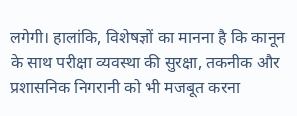लगेगी। हालांकि, विशेषज्ञों का मानना है कि कानून के साथ परीक्षा व्यवस्था की सुरक्षा, तकनीक और प्रशासनिक निगरानी को भी मजबूत करना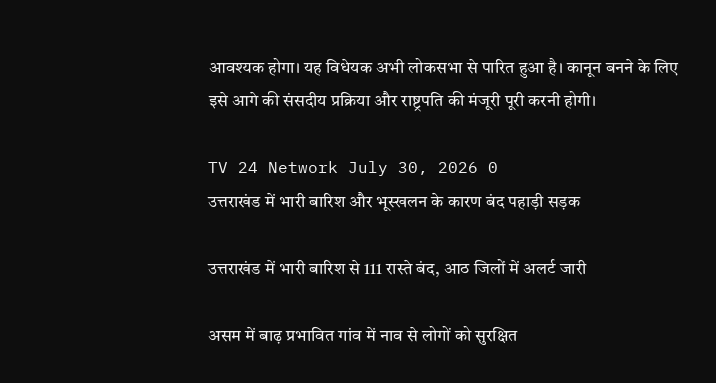आवश्यक होगा। यह विधेयक अभी लोकसभा से पारित हुआ है। कानून बनने के लिए इसे आगे की संसदीय प्रक्रिया और राष्ट्रपति की मंजूरी पूरी करनी होगी।

TV 24 Network July 30, 2026 0
उत्तराखंड में भारी बारिश और भूस्खलन के कारण बंद पहाड़ी सड़क

उत्तराखंड में भारी बारिश से 111 रास्ते बंद, आठ जिलों में अलर्ट जारी

असम में बाढ़ प्रभावित गांव में नाव से लोगों को सुरक्षित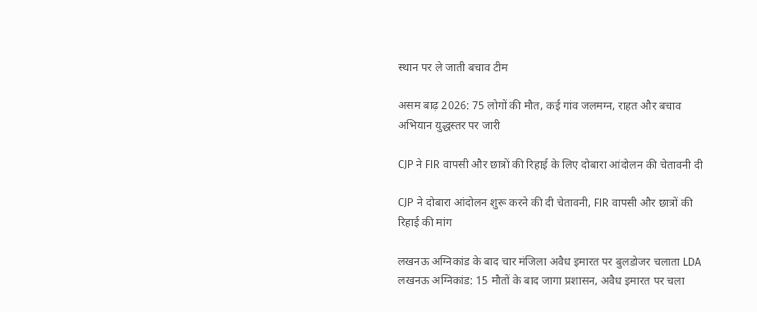स्थान पर ले जाती बचाव टीम

असम बाढ़ 2026: 75 लोगों की मौत, कई गांव जलमग्न, राहत और बचाव अभियान युद्धस्तर पर जारी

CJP ने FIR वापसी और छात्रों की रिहाई के लिए दोबारा आंदोलन की चेतावनी दी

CJP ने दोबारा आंदोलन शुरू करने की दी चेतावनी, FIR वापसी और छात्रों की रिहाई की मांग

लखनऊ अग्निकांड के बाद चार मंजिला अवैध इमारत पर बुलडोजर चलाता LDA
लखनऊ अग्निकांड: 15 मौतों के बाद जागा प्रशासन, अवैध इमारत पर चला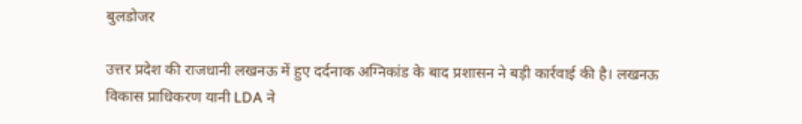बुलडोजर

उत्तर प्रदेश की राजधानी लखनऊ में हुए दर्दनाक अग्निकांड के बाद प्रशासन ने बड़ी कार्रवाई की है। लखनऊ विकास प्राधिकरण यानी LDA ने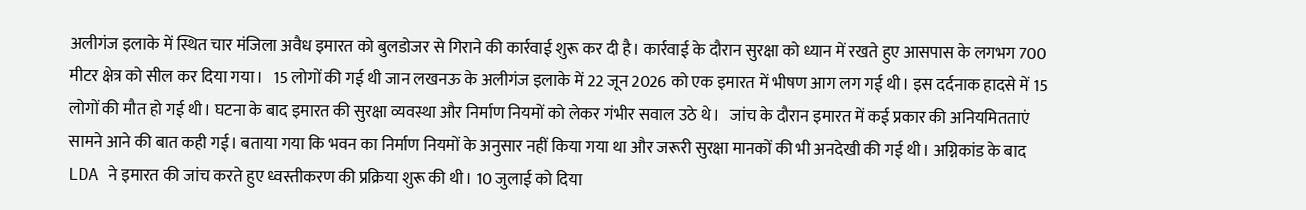अलीगंज इलाके में स्थित चार मंजिला अवैध इमारत को बुलडोजर से गिराने की कार्रवाई शुरू कर दी है। कार्रवाई के दौरान सुरक्षा को ध्यान में रखते हुए आसपास के लगभग 700 मीटर क्षेत्र को सील कर दिया गया।   15 लोगों की गई थी जान लखनऊ के अलीगंज इलाके में 22 जून 2026 को एक इमारत में भीषण आग लग गई थी। इस दर्दनाक हादसे में 15 लोगों की मौत हो गई थी। घटना के बाद इमारत की सुरक्षा व्यवस्था और निर्माण नियमों को लेकर गंभीर सवाल उठे थे।   जांच के दौरान इमारत में कई प्रकार की अनियमितताएं सामने आने की बात कही गई। बताया गया कि भवन का निर्माण नियमों के अनुसार नहीं किया गया था और जरूरी सुरक्षा मानकों की भी अनदेखी की गई थी। अग्निकांड के बाद LDA ने इमारत की जांच करते हुए ध्वस्तीकरण की प्रक्रिया शुरू की थी। 10 जुलाई को दिया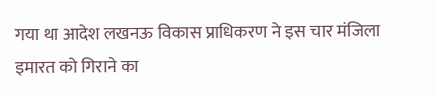गया था आदेश लखनऊ विकास प्राधिकरण ने इस चार मंजिला इमारत को गिराने का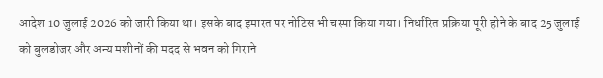आदेश 10 जुलाई 2026 को जारी किया था। इसके बाद इमारत पर नोटिस भी चस्पा किया गया। निर्धारित प्रक्रिया पूरी होने के बाद 25 जुलाई को बुलडोजर और अन्य मशीनों की मदद से भवन को गिराने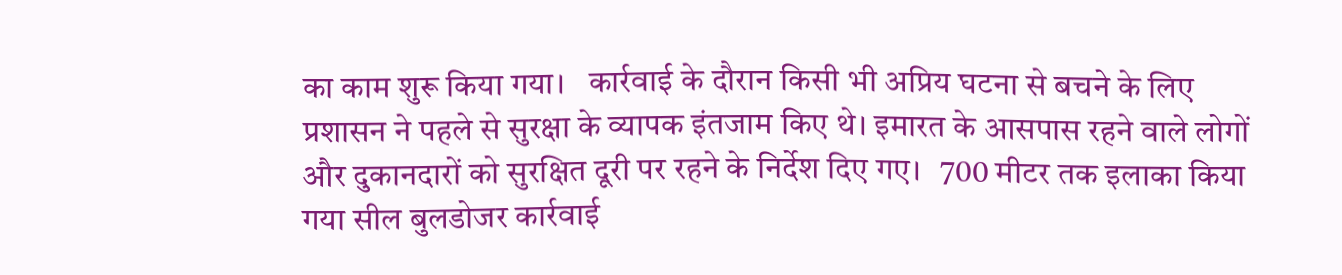का काम शुरू किया गया।   कार्रवाई के दौरान किसी भी अप्रिय घटना से बचने के लिए प्रशासन ने पहले से सुरक्षा के व्यापक इंतजाम किए थे। इमारत के आसपास रहने वाले लोगों और दुकानदारों को सुरक्षित दूरी पर रहने के निर्देश दिए गए।   700 मीटर तक इलाका किया गया सील बुलडोजर कार्रवाई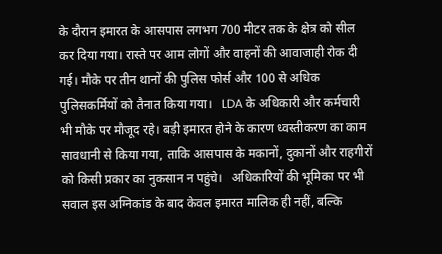के दौरान इमारत के आसपास लगभग 700 मीटर तक के क्षेत्र को सील कर दिया गया। रास्ते पर आम लोगों और वाहनों की आवाजाही रोक दी गई। मौके पर तीन थानों की पुलिस फोर्स और 100 से अधिक पुलिसकर्मियों को तैनात किया गया।   LDA के अधिकारी और कर्मचारी भी मौके पर मौजूद रहे। बड़ी इमारत होने के कारण ध्वस्तीकरण का काम सावधानी से किया गया, ताकि आसपास के मकानों, दुकानों और राहगीरों को किसी प्रकार का नुकसान न पहुंचे।   अधिकारियों की भूमिका पर भी सवाल इस अग्निकांड के बाद केवल इमारत मालिक ही नहीं, बल्कि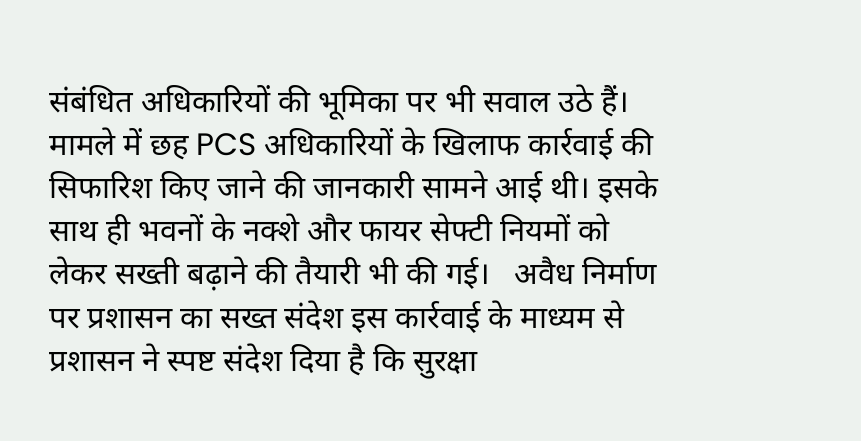संबंधित अधिकारियों की भूमिका पर भी सवाल उठे हैं। मामले में छह PCS अधिकारियों के खिलाफ कार्रवाई की सिफारिश किए जाने की जानकारी सामने आई थी। इसके साथ ही भवनों के नक्शे और फायर सेफ्टी नियमों को लेकर सख्ती बढ़ाने की तैयारी भी की गई।   अवैध निर्माण पर प्रशासन का सख्त संदेश इस कार्रवाई के माध्यम से प्रशासन ने स्पष्ट संदेश दिया है कि सुरक्षा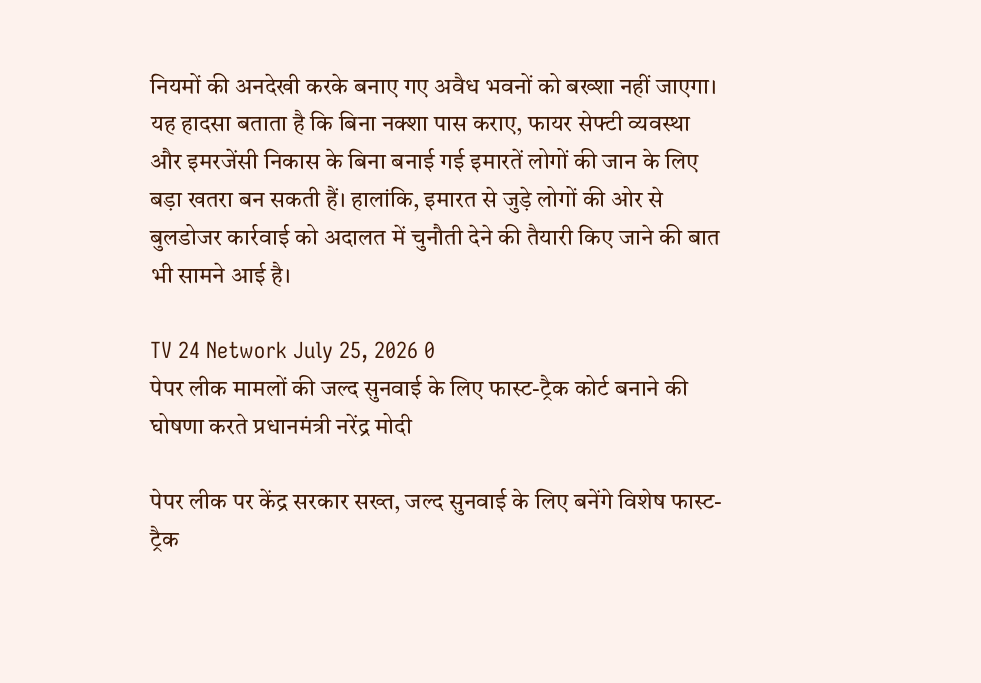नियमों की अनदेखी करके बनाए गए अवैध भवनों को बख्शा नहीं जाएगा। यह हादसा बताता है कि बिना नक्शा पास कराए, फायर सेफ्टी व्यवस्था और इमरजेंसी निकास के बिना बनाई गई इमारतें लोगों की जान के लिए बड़ा खतरा बन सकती हैं। हालांकि, इमारत से जुड़े लोगों की ओर से बुलडोजर कार्रवाई को अदालत में चुनौती देने की तैयारी किए जाने की बात भी सामने आई है।

TV 24 Network July 25, 2026 0
पेपर लीक मामलों की जल्द सुनवाई के लिए फास्ट-ट्रैक कोर्ट बनाने की घोषणा करते प्रधानमंत्री नरेंद्र मोदी

पेपर लीक पर केंद्र सरकार सख्त, जल्द सुनवाई के लिए बनेंगे विशेष फास्ट-ट्रैक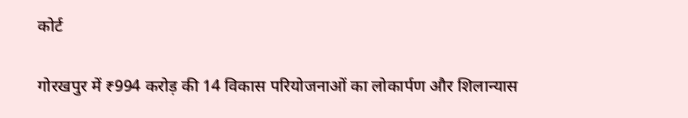कोर्ट

गोरखपुर में ₹994 करोड़ की 14 विकास परियोजनाओं का लोकार्पण और शिलान्यास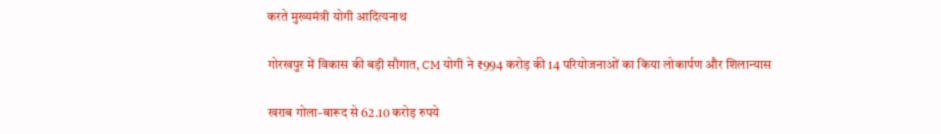करते मुख्यमंत्री योगी आदित्यनाथ

गोरखपुर में विकास की बड़ी सौगात, CM योगी ने ₹994 करोड़ की 14 परियोजनाओं का किया लोकार्पण और शिलान्यास

खराब गोला-बारूद से 62.10 करोड़ रुपये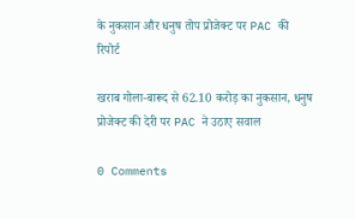के नुकसान और धनुष तोप प्रोजेक्ट पर PAC की रिपोर्ट

खराब गोला-बारूद से 62.10 करोड़ का नुकसान, धनुष प्रोजेक्ट की देरी पर PAC ने उठाए सवाल

0 Comments